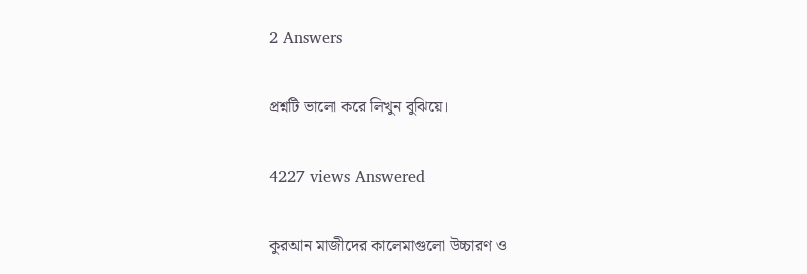2 Answers

প্রশ্নটি ভালো করে লিখুন বুঝিয়ে।

4227 views Answered

কুরআন মাজীদের কালেমাগুলো উচ্চারণ ও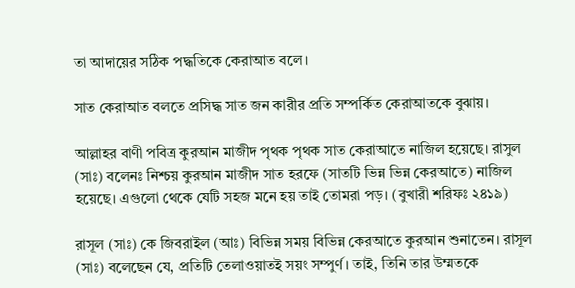তা আদায়ের সঠিক পদ্ধতিকে কেরাআত বলে।

সাত কেরাআত বলতে প্রসিদ্ধ সাত জন কারীর প্রতি সম্পর্কিত কেরাআতকে বুঝায়।

আল্লাহর বাণী পবিত্র কুরআন মাজীদ পৃথক পৃথক সাত কেরাআতে নাজিল হয়েছে। রাসুল (সাঃ) বলেনঃ নিশ্চয় কুরআন মাজীদ সাত হরফে (সাতটি ভিন্ন ভিন্ন কেরআতে) নাজিল হয়েছে। এগুলো থেকে যেটি সহজ মনে হয় তাই তোমরা পড়। (বুখারী শরিফঃ ২৪১৯)

রাসূল (সাঃ) কে জিবরাইল (আঃ) বিভিন্ন সময় বিভিন্ন কেরআতে কুরআন শুনাতেন। রাসূল (সাঃ) বলেছেন যে, প্রতিটি তেলাওয়াতই সয়ং সম্পুর্ণ। তাই, তিনি তার উম্মতকে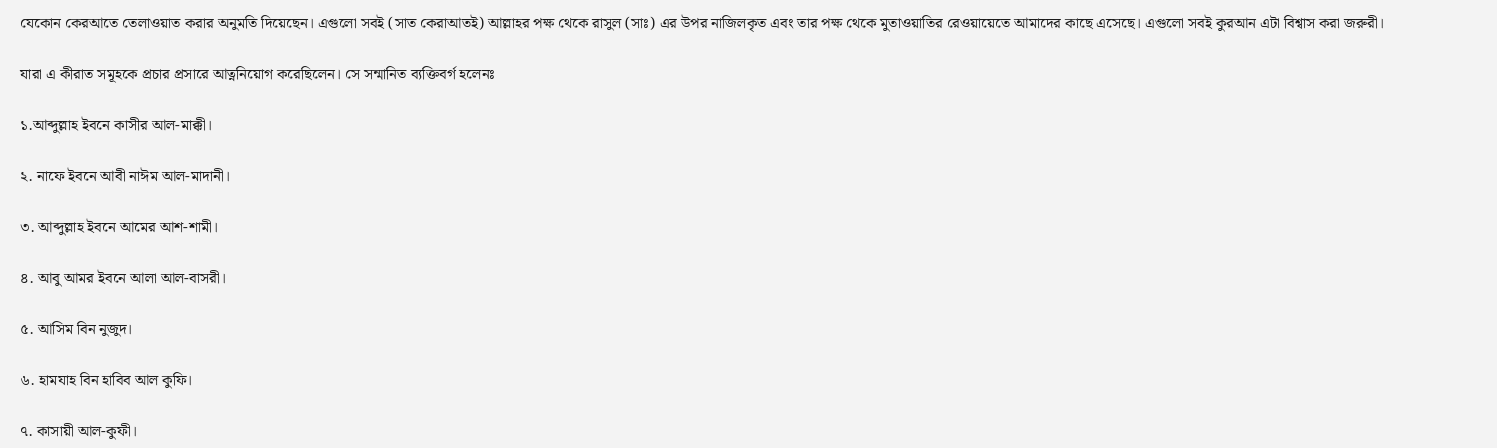যেকোন কেরআতে তেলাওয়াত করার অনুমতি দিয়েছেন। এগুলো সবই (সাত কেরাআতই) আল্লাহর পক্ষ থেকে রাসুল (সাঃ) এর উপর নাজিলকৃত এবং তার পক্ষ থেকে মুতাওয়াতির রেওয়ায়েতে আমাদের কাছে এসেছে। এগুলো সবই কুরআন এটা বিশ্বাস করা জরুরী।

যারা এ কীরাত সমূহকে প্রচার প্রসারে আত্ননিয়োগ করেছিলেন। সে সন্মানিত ব্যক্তিবর্গ হলেনঃ

১.আব্দুল্লাহ ইবনে কাসীর আল-মাক্কী।

২. নাফে ইবনে আবী নাঈম আল-মাদানী।

৩. আব্দুল্লাহ ইবনে আমের আশ-শামী।

৪. আবু আমর ইবনে আলা আল-বাসরী।

৫. আসিম বিন নুজুদ।

৬. হামযাহ বিন হাবিব আল কুফি।

৭. কাসায়ী আল-কুফী।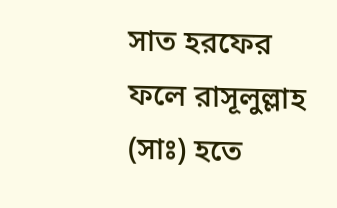সাত হরফের ফলে রাসূলুল্লাহ (সাঃ) হতে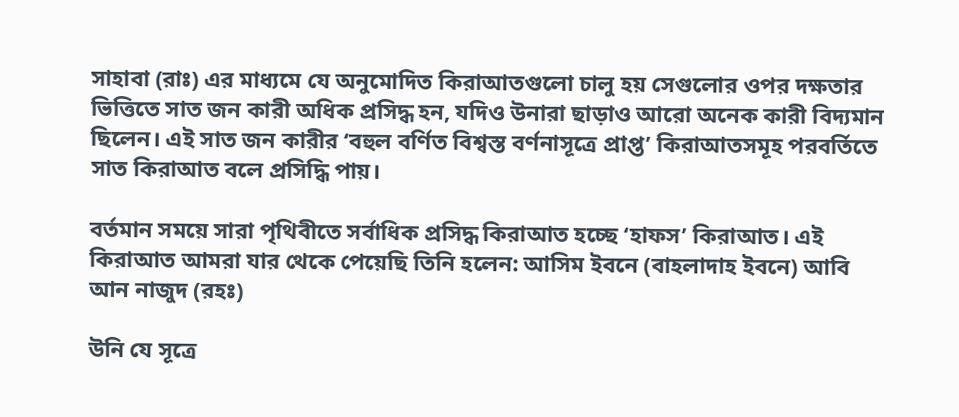সাহাবা (রাঃ) এর মাধ্যমে যে অনুমোদিত কিরাআতগুলো চালু হয় সেগুলোর ওপর দক্ষতার ভিত্তিতে সাত জন কারী অধিক প্রসিদ্ধ হন, যদিও উনারা ছাড়াও আরো অনেক কারী বিদ্যমান ছিলেন। এই সাত জন কারীর ‘বহুল বর্ণিত বিশ্বস্ত বর্ণনাসূত্রে প্রাপ্ত’ কিরাআতসমূহ পরবর্তিতে সাত কিরাআত বলে প্রসিদ্ধি পায়।

বর্তমান সময়ে সারা পৃথিবীতে সর্বাধিক প্রসিদ্ধ কিরাআত হচ্ছে ‘হাফস’ কিরাআত। এই কিরাআত আমরা যার থেকে পেয়েছি তিনি হলেন: আসিম ইবনে (বাহলাদাহ ইবনে) আবি আন নাজুদ (রহঃ)

উনি যে সূত্রে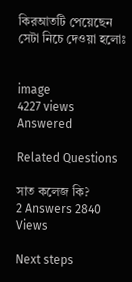কিরআতটি পেয়েছেন সেটা নিচে দেওয়া হলোঃ


image
4227 views Answered

Related Questions

সাত কলেজ কি?
2 Answers 2840 Views

Next steps